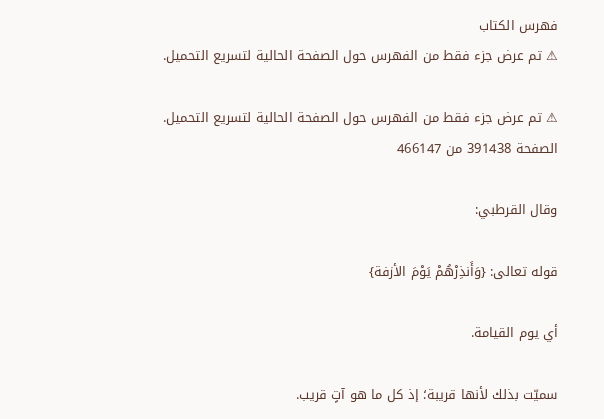فهرس الكتاب
⚠ تم عرض جزء فقط من الفهرس حول الصفحة الحالية لتسريع التحميل.

⚠ تم عرض جزء فقط من الفهرس حول الصفحة الحالية لتسريع التحميل.
الصفحة 391438 من 466147

وقال القرطبي:

قوله تعالى: {وَأَنذِرْهُمْ يَوْمَ الأزفة}

أي يوم القيامة.

سميّت بذلك لأنها قريبة؛ إذ كل ما هو آتٍ قريب.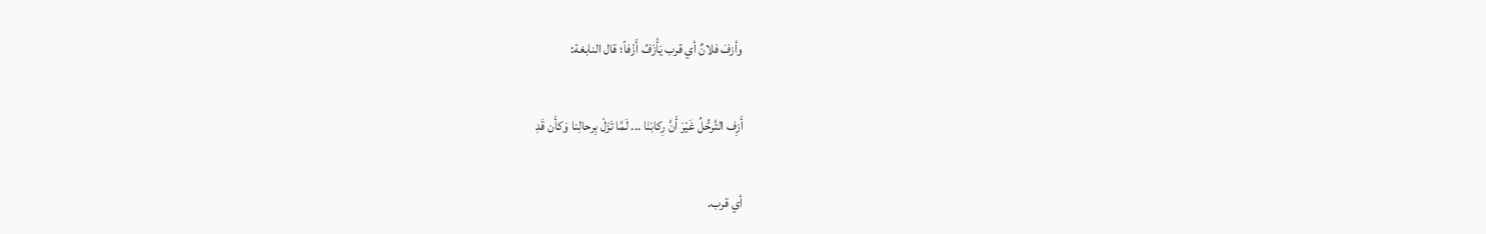وأزفَ فلانٌ أي قرب يَأْزَفُ أَزْفاً؛ قال النابغة:

أَزِف التَّرحُّلُ غَيْرَ أَنَّ رِكابَنَا ... لَمَّا تَزَلْ بِرحالِنا وَكأَن قَدِ

أي قرب.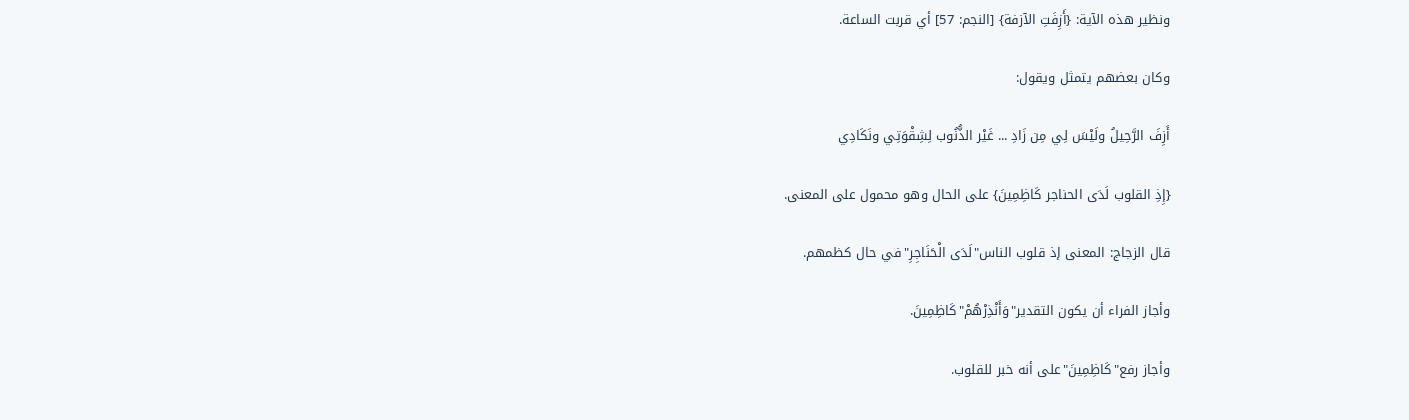ونظير هذه الآية: {أَزِفَتِ الآزفة} [النجم: 57] أي قربت الساعة.

وكان بعضهم يتمثل ويقول:

أَزِفَ الرَّحِيلُ ولَيْسَ لِي مِن زَادِ ... غَيْر الذُّنُوب لِشِقْوَتِي ونَكَادِي

{إِذِ القلوب لَدَى الحناجر كَاظِمِينَ} على الحال وهو محمول على المعنى.

قال الزجاج: المعنى إذ قلوب الناس"لَدَى الْحَنَاجِرِ"في حال كظمهم.

وأجاز الفراء أن يكون التقدير"وَأَنْذِرْهُمْ"كَاظِمِينَ.

وأجاز رفع"كَاظِمِينَ"على أنه خبر للقلوب.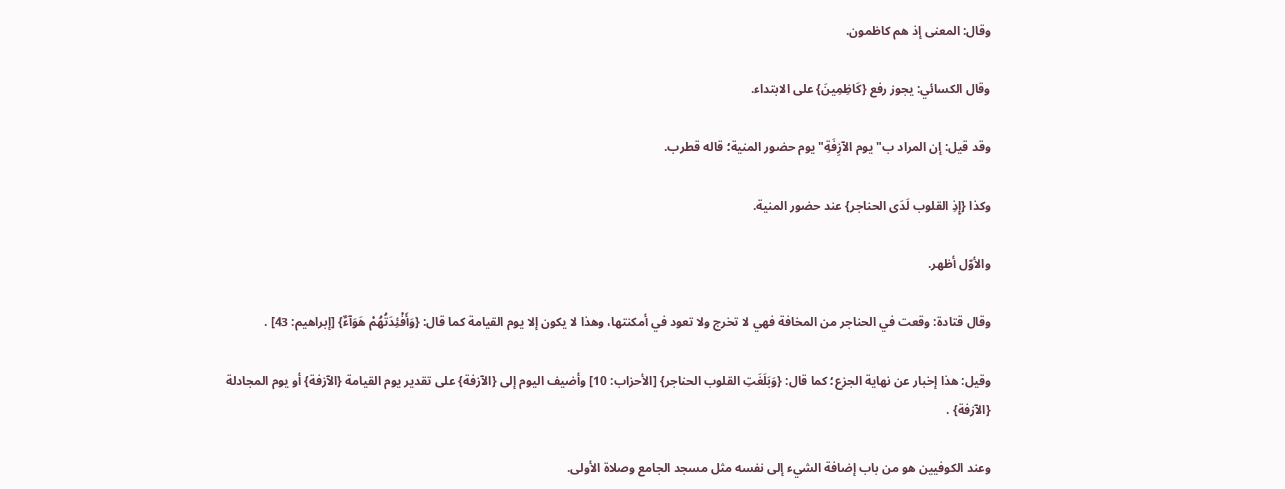وقال: المعنى إذ هم كاظمون.

وقال الكسائي: يجوز رفع {كَاظِمِينَ} على الابتداء.

وقد قيل: إن المراد ب"يوم الآزِفَةِ"يوم حضور المنية؛ قاله قطرب.

وكذا {إِذِ القلوب لَدَى الحناجر} عند حضور المنية.

والأوّل أظهر.

وقال قتادة: وقعت في الحناجر من المخافة فهي لا تخرج ولا تعود في أمكنتها، وهذا لا يكون إلا يوم القيامة كما قال: {وَأَفْئِدَتُهُمْ هَوَآءٌ} [إبراهيم: 43] .

وقيل: هذا إخبار عن نهاية الجزع؛ كما قال: {وَبَلَغَتِ القلوب الحناجر} [الأحزاب: 10] وأضيف اليوم إلى {الآزفة} على تقدير يوم القيامة {الآزفة} أو يوم المجادلة {الآزفة} .

وعند الكوفيين هو من باب إضافة الشيء إلى نفسه مثل مسجد الجامع وصلاة الأولى.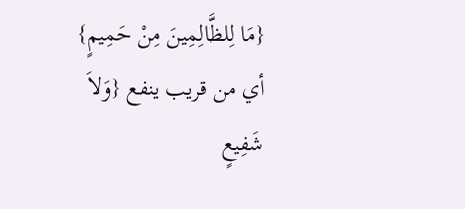{مَا لِلظَّالِمِينَ مِنْ حَمِيمٍ} أي من قريب ينفع {وَلاَ شَفِيعٍ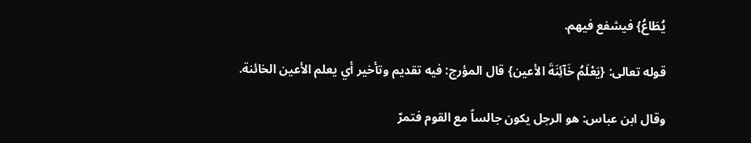يُطَاعُ} فيشفع فيهم.

قوله تعالى: {يَعْلَمُ خَآئِنَةَ الأعين} قال المؤرج: فيه تقديم وتأخير أي يعلم الأعين الخائنة.

وقال ابن عباس: هو الرجل يكون جالساً مع القوم فتمرّ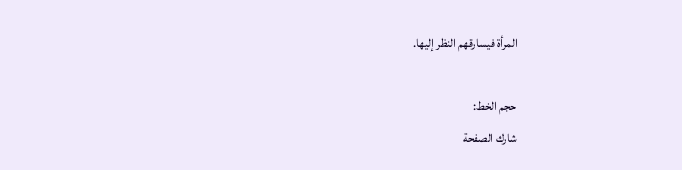المرأة فيسارقهم النظر إليها.

حجم الخط:
شارك الصفحة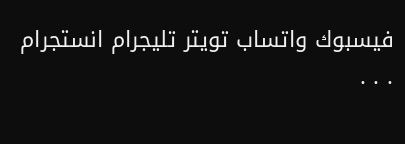فيسبوك واتساب تويتر تليجرام انستجرام
. . .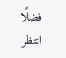فضلًا انتظر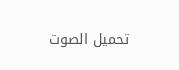تحميل الصوت